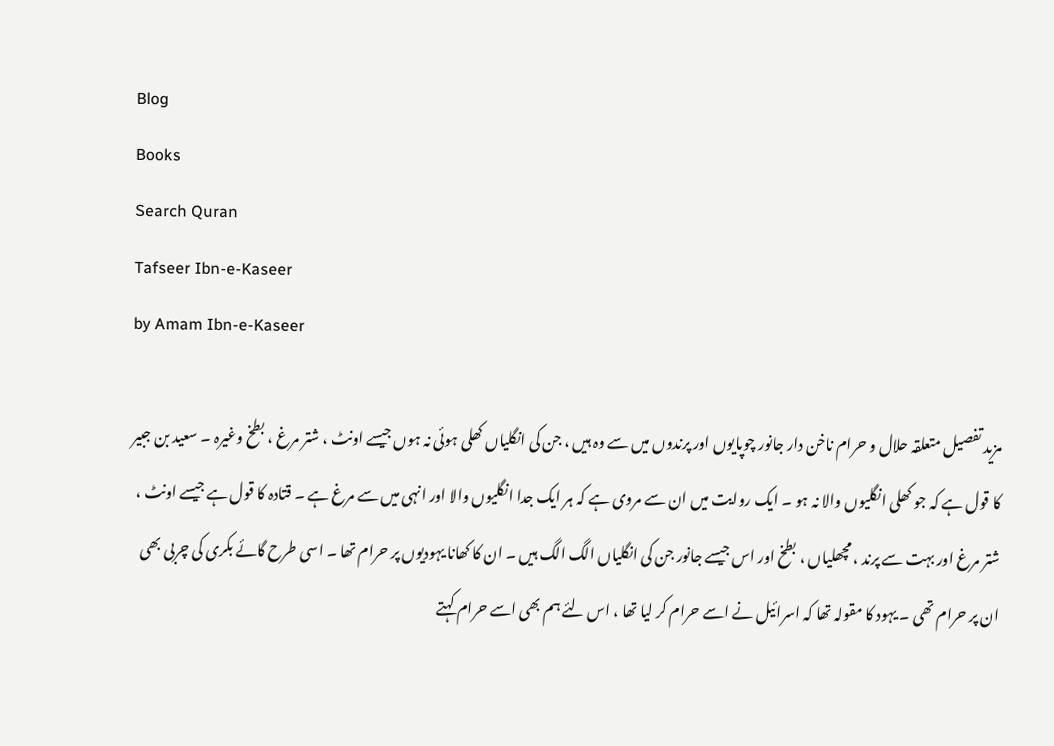Blog
Books
Search Quran
Tafseer Ibn-e-Kaseer
by Amam Ibn-e-Kaseer

مزید تفصیل متعلقہ حلال و حرام ناخن دار جانور چوپایوں اور پرندوں میں سے وہ ہیں ، جن کی انگلیاں کھلی ہوئی نہ ہوں جیسے اونٹ ، شتر مرغ ، بطخ وغیرہ ۔ سعید بن جبیر کا قول ہے کہ جو کھلی انگلیوں والا نہ ہو ۔ ایک روایت میں ان سے مروی ہے کہ ہر ایک جدا انگلیوں والا اور انہی میں سے مرغ ہے ۔ قتادہ کا قول ہے جیسے اونٹ ، شتر مرغ اور بہت سے پرند ، مچھلیاں ، بطخ اور اس جیسے جانور جن کی انگلیاں الگ الگ ہیں ۔ ان کا کھانا یہودیوں پر حرام تھا ۔ اسی طرح گائے بکری کی چربی بھی ان پر حرام تھی ۔ یہود کا مقولہ تھا کہ اسرائیل نے اسے حرام کر لیا تھا ، اس لئے ہم بھی اسے حرام کہتے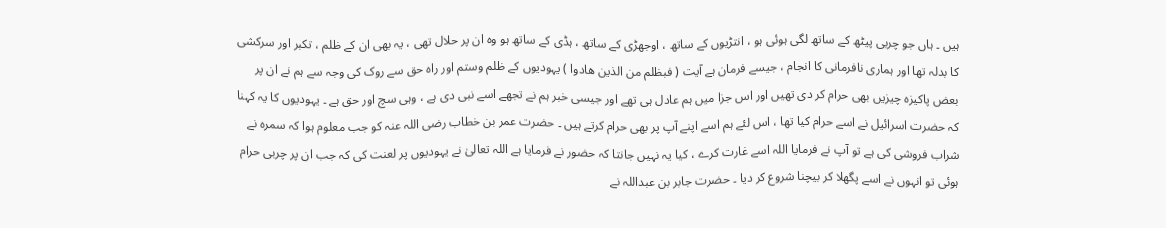ہیں ۔ ہاں جو چربی پیٹھ کے ساتھ لگی ہوئی ہو ، انتڑیوں کے ساتھ ، اوجھڑی کے ساتھ ، ہڈی کے ساتھ ہو وہ ان پر حلال تھی ، یہ بھی ان کے ظلم ، تکبر اور سرکشی کا بدلہ تھا اور ہماری نافرمانی کا انجام ، جیسے فرمان ہے آیت ( فبظلم من الذین ھادوا ) یہودیوں کے ظلم وستم اور راہ حق سے روک کی وجہ سے ہم نے ان پر بعض پاکیزہ چیزیں بھی حرام کر دی تھیں اور اس جزا میں ہم عادل ہی تھے اور جیسی خبر ہم نے تجھے اسے نبی دی ہے ، وہی سچ اور حق ہے ۔ یہودیوں کا یہ کہنا کہ حضرت اسرائیل نے اسے حرام کیا تھا ، اس لئے ہم اسے اپنے آپ پر بھی حرام کرتے ہیں ۔ حضرت عمر بن خطاب رضی اللہ عنہ کو جب معلوم ہوا کہ سمرہ نے شراب فروشی کی ہے تو آپ نے فرمایا اللہ اسے غارت کرے ، کیا یہ نہیں جانتا کہ حضور نے فرمایا ہے اللہ تعالیٰ نے یہودیوں پر لعنت کی کہ جب ان پر چربی حرام ہوئی تو انہوں نے اسے پگھلا کر بیچنا شروع کر دیا ۔ حضرت جابر بن عبداللہ نے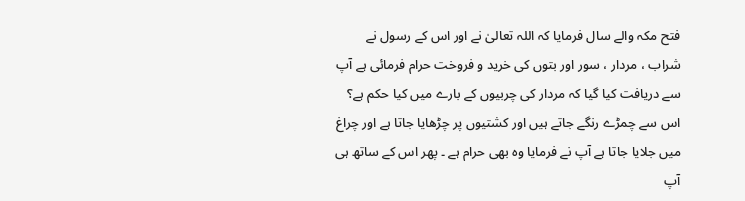فتح مکہ والے سال فرمایا کہ اللہ تعالیٰ نے اور اس کے رسول نے شراب ، مردار ، سور اور بتوں کی خرید و فروخت حرام فرمائی ہے آپ سے دریافت کیا گیا کہ مردار کی چربیوں کے بارے میں کیا حکم ہے؟ اس سے چمڑے رنگے جاتے ہیں اور کشتیوں پر چڑھایا جاتا ہے اور چراغ میں جلایا جاتا ہے آپ نے فرمایا وہ بھی حرام ہے ۔ پھر اس کے ساتھ ہی آپ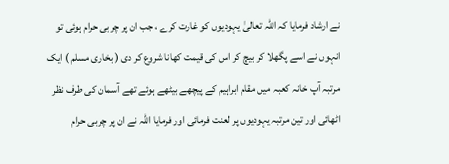نے ارشاد فرمایا کہ اللہ تعالیٰ یہودیوں کو غارت کرے ، جب ان پر چربی حرام ہوئی تو انہوں نے اسے پگھلا کر بیچ کر اس کی قیمت کھانا شروع کر دی ( بخاری مسلم ) ایک مرتبہ آپ خانہ کعبہ میں مقام ابراہیم کے پیچھے بیٹھے ہوئے تھے آسمان کی طرف نظر اٹھائی اور تین مرتبہ یہودیوں پر لعنت فرمائی اور فرمایا اللہ نے ان پر چربی حرام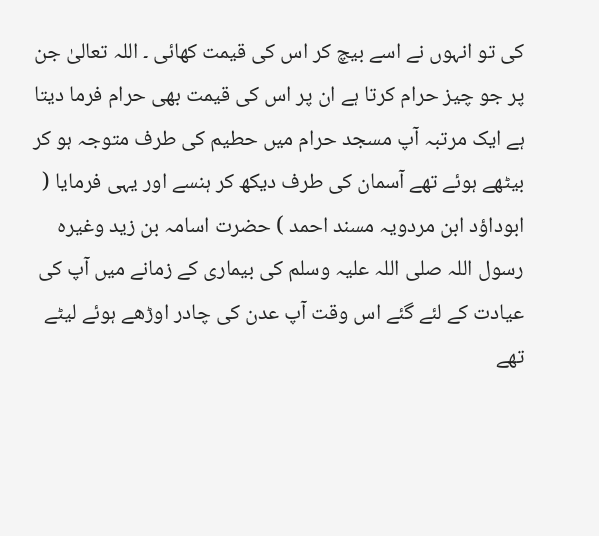کی تو انہوں نے اسے بیچ کر اس کی قیمت کھائی ۔ اللہ تعالیٰ جن پر جو چیز حرام کرتا ہے ان پر اس کی قیمت بھی حرام فرما دیتا ہے ایک مرتبہ آپ مسجد حرام میں حطیم کی طرف متوجہ ہو کر بیٹھے ہوئے تھے آسمان کی طرف دیکھ کر ہنسے اور یہی فرمایا ( ابوداؤد ابن مردویہ مسند احمد ) حضرت اسامہ بن زید وغیرہ رسول اللہ صلی اللہ علیہ وسلم کی بیماری کے زمانے میں آپ کی عیادت کے لئے گئے اس وقت آپ عدن کی چادر اوڑھے ہوئے لیٹے تھے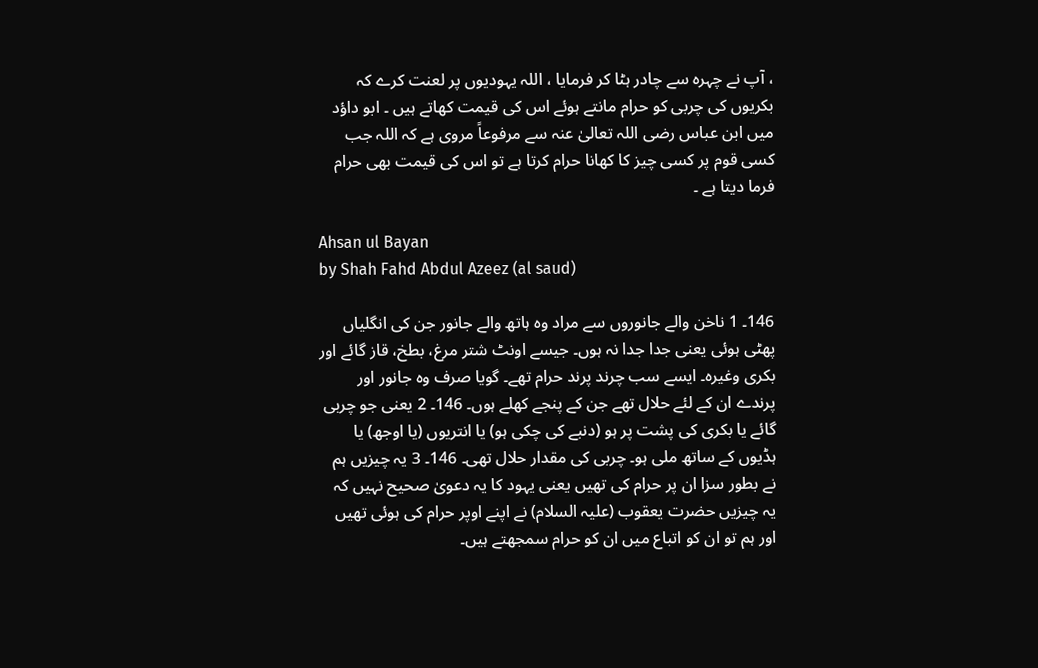، آپ نے چہرہ سے چادر ہٹا کر فرمایا ، اللہ یہودیوں پر لعنت کرے کہ بکریوں کی چربی کو حرام مانتے ہوئے اس کی قیمت کھاتے ہیں ۔ ابو داؤد میں ابن عباس رضی اللہ تعالیٰ عنہ سے مرفوعاً مروی ہے کہ اللہ جب کسی قوم پر کسی چیز کا کھانا حرام کرتا ہے تو اس کی قیمت بھی حرام فرما دیتا ہے ۔

Ahsan ul Bayan
by Shah Fahd Abdul Azeez (al saud)

146۔ 1 ناخن والے جانوروں سے مراد وہ ہاتھ والے جانور جن کی انگلیاں پھٹی ہوئی یعنی جدا جدا نہ ہوں۔ جیسے اونٹ شتر مرغ، بطخ، قاز گائے اور بکری وغیرہ۔ ایسے سب چرند پرند حرام تھے۔ گویا صرف وہ جانور اور پرندے ان کے لئے حلال تھے جن کے پنجے کھلے ہوں۔ 146۔ 2 یعنی جو چربی گائے یا بکری کی پشت پر ہو (دنبے کی چکی ہو) یا انتریوں (یا اوجھ) یا ہڈیوں کے ساتھ ملی ہو۔ چربی کی مقدار حلال تھی۔ 146۔ 3 یہ چیزیں ہم نے بطور سزا ان پر حرام کی تھیں یعنی یہود کا یہ دعویٰ صحیح نہیں کہ یہ چیزیں حضرت یعقوب (علیہ السلام) نے اپنے اوپر حرام کی ہوئی تھیں اور ہم تو ان کو اتباع میں ان کو حرام سمجھتے ہیں۔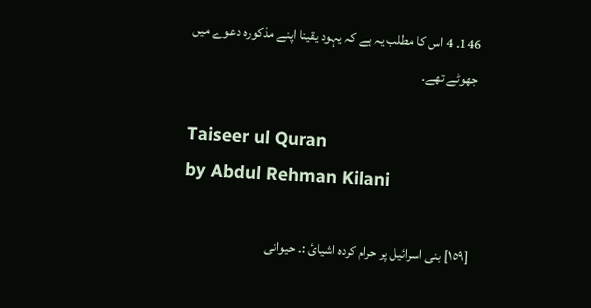146۔ 4 اس کا مطلب یہ ہے کہ یہود یقینا اپنے مذکورہ دعوے میں جھوٹے تھے۔

Taiseer ul Quran
by Abdul Rehman Kilani

[١٥٩] بنی اسرائیل پر حرام کردہ اشیائ :۔ حیوانی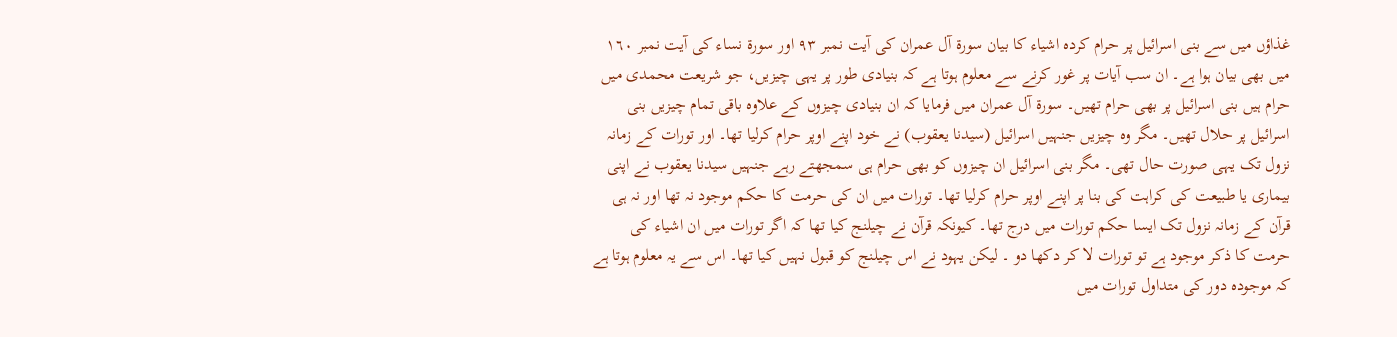غذاؤں میں سے بنی اسرائیل پر حرام کردہ اشیاء کا بیان سورة آل عمران کی آیت نمبر ٩٣ اور سورة نساء کی آیت نمبر ١٦٠ میں بھی بیان ہوا ہے۔ ان سب آیات پر غور کرنے سے معلوم ہوتا ہے کہ بنیادی طور پر یہی چیزیں، جو شریعت محمدی میں حرام ہیں بنی اسرائیل پر بھی حرام تھیں۔ سورة آل عمران میں فرمایا کہ ان بنیادی چیزوں کے علاوہ باقی تمام چیزیں بنی اسرائیل پر حلال تھیں۔ مگر وہ چیزیں جنہیں اسرائیل (سیدنا یعقوب) نے خود اپنے اوپر حرام کرلیا تھا۔ اور تورات کے زمانہ نزول تک یہی صورت حال تھی۔ مگر بنی اسرائیل ان چیزوں کو بھی حرام ہی سمجھتے رہے جنہیں سیدنا یعقوب نے اپنی بیماری یا طبیعت کی کراہت کی بنا پر اپنے اوپر حرام کرلیا تھا۔ تورات میں ان کی حرمت کا حکم موجود نہ تھا اور نہ ہی قرآن کے زمانہ نزول تک ایسا حکم تورات میں درج تھا۔ کیونکہ قرآن نے چیلنج کیا تھا کہ اگر تورات میں ان اشیاء کی حرمت کا ذکر موجود ہے تو تورات لا کر دکھا دو ۔ لیکن یہود نے اس چیلنج کو قبول نہیں کیا تھا۔ اس سے یہ معلوم ہوتا ہے کہ موجودہ دور کی متداول تورات میں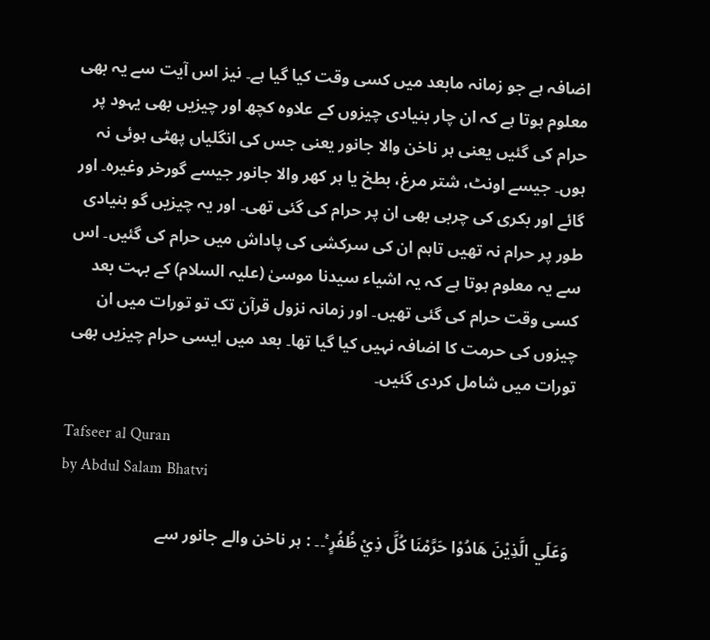اضافہ ہے جو زمانہ مابعد میں کسی وقت کیا گیا ہے۔ نیز اس آیت سے یہ بھی معلوم ہوتا ہے کہ ان چار بنیادی چیزوں کے علاوہ کچھ اور چیزیں بھی یہود پر حرام کی گئیں یعنی ہر ناخن والا جانور یعنی جس کی انگلیاں پھٹی ہوئی نہ ہوں۔ جیسے اونٹ، شتر مرغ، بطخ یا ہر کھر والا جانور جیسے گورخر وغیرہ۔ اور گائے اور بکری کی چربی بھی ان پر حرام کی گئی تھی۔ اور یہ چیزیں گو بنیادی طور پر حرام نہ تھیں تاہم ان کی سرکشی کی پاداش میں حرام کی گئیں۔ اس سے یہ معلوم ہوتا ہے کہ یہ اشیاء سیدنا موسیٰ (علیہ السلام) کے بہت بعد کسی وقت حرام کی گئی تھیں۔ اور زمانہ نزول قرآن تک تو تورات میں ان چیزوں کی حرمت کا اضافہ نہیں کیا گیا تھا۔ بعد میں ایسی حرام چیزیں بھی تورات میں شامل کردی گئیں۔

Tafseer al Quran
by Abdul Salam Bhatvi

وَعَلَي الَّذِيْنَ هَادُوْا حَرَّمْنَا كُلَّ ذِيْ ظُفُرٍ ۚ۔۔ : ہر ناخن والے جانور سے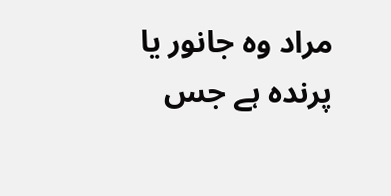مراد وہ جانور یا پرندہ ہے جس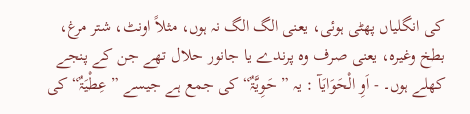کی انگلیاں پھٹی ہوئی، یعنی الگ الگ نہ ہوں، مثلاً اونٹ، شتر مرغ، بطخ وغیرہ، یعنی صرف وہ پرندے یا جانور حلال تھے جن کے پنجے کھلے ہوں۔ - اَوِ الْحَوَايَآ : یہ ” حَوِیَّۃٌ“ کی جمع ہے جیسے ” عِطْیَۃٌ“ کی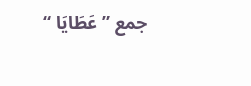جمع ” عَطَایَا “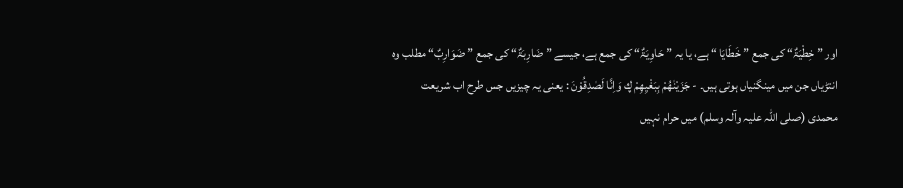اور ” خِطْیَۃٌ“ کی جمع ” خَطَایَا “ ہے، یا یہ ” حَاوِیَۃٌ“ کی جمع ہے، جیسے ” ضَارِبَۃٌ“ کی جمع ” ضَوَارِبٌ“ مطلب وہ انتڑیاں جن میں مینگنیاں ہوتی ہیں۔ - جَزَيْنٰهُمْ بِبَغْيِهِمْ ڮ وَاِنَّا لَصٰدِقُوْنَ : یعنی یہ چیزیں جس طرح اب شریعت محمدی (صلی اللہ علیہ وآلہ وسلم) میں حرام نہیں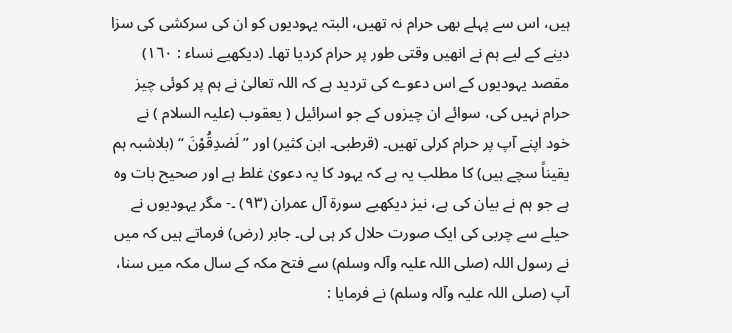ہیں، اس سے پہلے بھی حرام نہ تھیں، البتہ یہودیوں کو ان کی سرکشی کی سزا دینے کے لیے ہم نے انھیں وقتی طور پر حرام کردیا تھا۔ (دیکھیے نساء : ١٦٠) مقصد یہودیوں کے اس دعوے کی تردید ہے کہ اللہ تعالیٰ نے ہم پر کوئی چیز حرام نہیں کی، سوائے ان چیزوں کے جو اسرائیل ( یعقوب (علیہ السلام ) نے خود اپنے آپ پر حرام کرلی تھیں۔ (قرطبی۔ ابن کثیر) اور ” لَصٰدِقُوْنَ “ (بلاشبہ ہم یقیناً سچے ہیں) کا مطلب یہ ہے کہ یہود کا یہ دعویٰ غلط ہے اور صحیح بات وہ ہے جو ہم نے بیان کی ہے، نیز دیکھیے سورة آل عمران (٩٣) ۔- مگر یہودیوں نے حیلے سے چربی کی ایک صورت حلال کر ہی لی۔ جابر (رض) فرماتے ہیں کہ میں نے رسول اللہ (صلی اللہ علیہ وآلہ وسلم) سے فتح مکہ کے سال مکہ میں سنا، آپ (صلی اللہ علیہ وآلہ وسلم) نے فرمایا :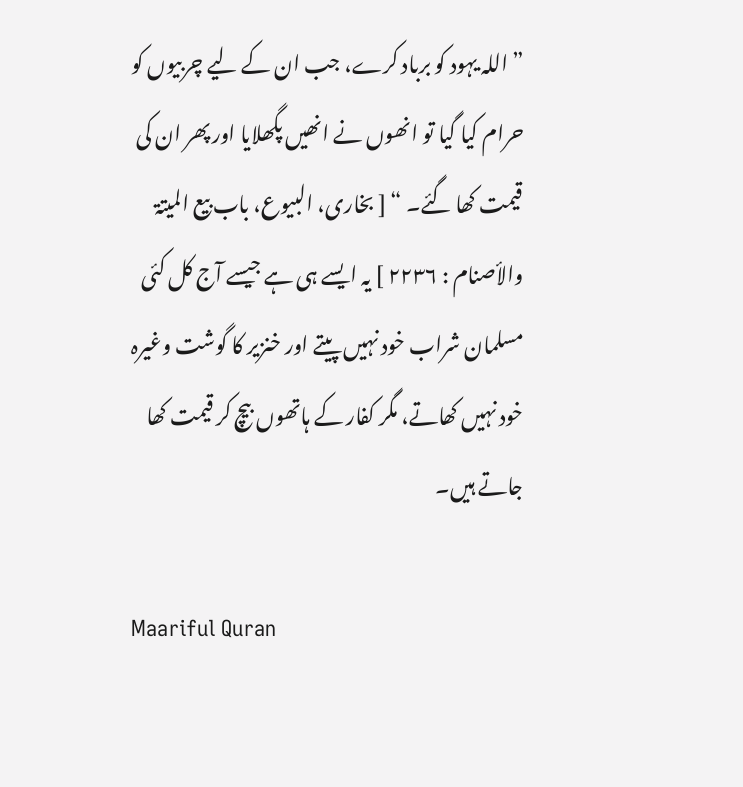” اللہ یہود کو برباد کرے، جب ان کے لیے چربیوں کو حرام کیا گیا تو انھوں نے انھیں پگھلایا اور پھر ان کی قیمت کھا گئے۔ “ [ بخاری، البیوع، باب بیع المیتۃ والأصنام : ٢٢٣٦ ] یہ ایسے ہی ہے جیسے آج کل کئی مسلمان شراب خود نہیں پیتے اور خنزیر کا گوشت وغیرہ خود نہیں کھاتے، مگر کفار کے ہاتھوں بیچ کر قیمت کھا جاتے ہیں۔

Maariful Quran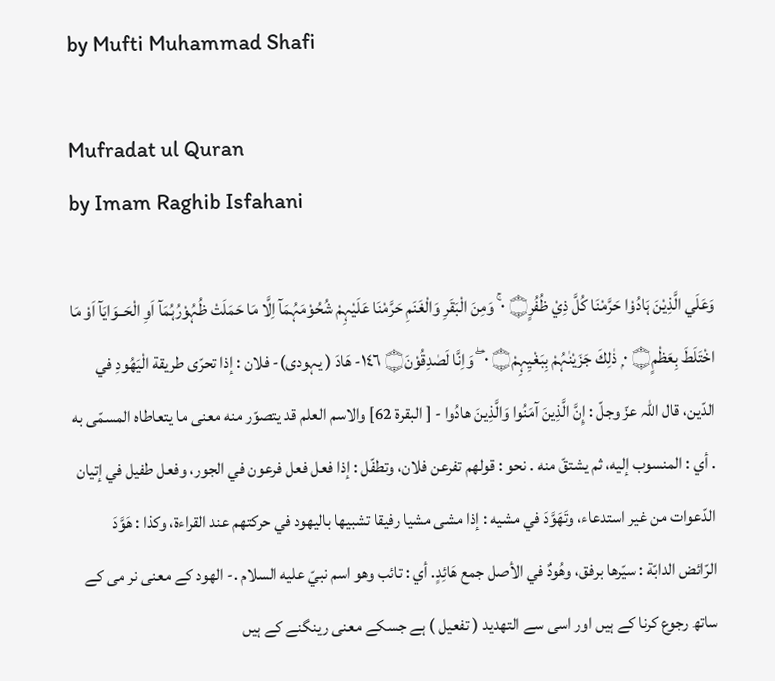by Mufti Muhammad Shafi

Mufradat ul Quran
by Imam Raghib Isfahani

وَعَلَي الَّذِيْنَ ہَادُوْا حَرَّمْنَا كُلَّ ذِيْ ظُفُرٍ۝ ٠ ۚ وَمِنَ الْبَقَرِ وَالْغَنَمِ حَرَّمْنَا عَلَيْہِمْ شُحُوْمَہُمَآ اِلَّا مَا حَمَلَتْ ظُہُوْرُہُمَآ اَوِ الْحَــوَايَآ اَوْ مَا اخْتَلَطَ بِعَظْمٍ۝ ٠ ۭ ذٰلِكَ جَزَيْنٰہُمْ بِبَغْيِہِمْ۝ ٠ ۡ ۖ وَاِنَّا لَصٰدِقُوْنَ۝ ١٤٦- هَادَ ( یہودی)- فلان : إذا تحرّى طریقة الْيَهُودِ في الدّين، قال اللہ عزّ وجلّ : إِنَّ الَّذِينَ آمَنُوا وَالَّذِينَ هادُوا - [ البقرة 62] والاسم العلم قد يتصوّر منه معنی ما يتعاطاه المسمّى به . أي : المنسوب إليه، ثم يشتقّ منه . نحو : قولهم تفرعن فلان، وتطفّل : إذا فعل فعل فرعون في الجور، وفعل طفیل في إتيان الدّعوات من غير استدعاء، وتَهَوَّدَ في مشيه : إذا مشی مشیا رفیقا تشبيها باليهود في حركتهم عند القراءة، وکذا : هَوَّدَ الرّائض الدابّة : سيّرها برفق، وهُودٌ في الأصل جمع هَائِدٍ. أي : تائب وهو اسم نبيّ عليه السلام .- الھود کے معنی نر می کے ساتھ رجوع کرنا کے ہیں اور اسی سے التھدید ( تفعیل ) ہے جسکے معنی رینگنے کے ہیں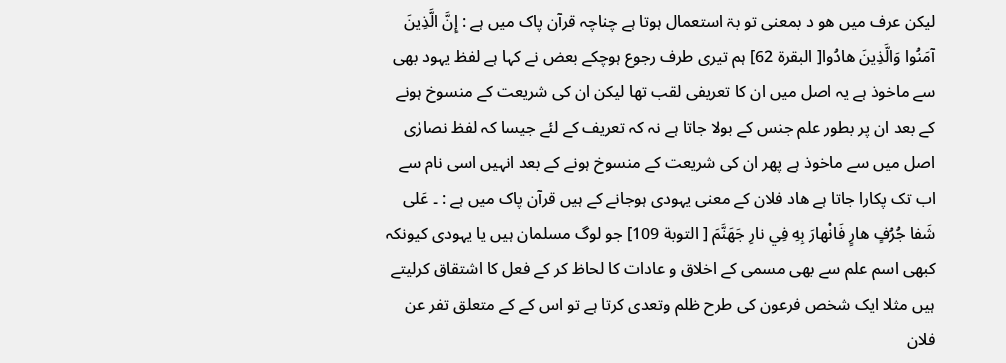لیکن عرف میں ھو د بمعنی تو بۃ استعمال ہوتا ہے چناچہ قرآن پاک میں ہے : إِنَّ الَّذِينَ آمَنُوا وَالَّذِينَ هادُوا[ البقرة 62] ہم تیری طرف رجوع ہوچکے بعض نے کہا ہے لفظ یہود بھی سے ماخوذ ہے یہ اصل میں ان کا تعریفی لقب تھا لیکن ان کی شریعت کے منسوخ ہونے کے بعد ان پر بطور علم جنس کے بولا جاتا ہے نہ کہ تعریف کے لئے جیسا کہ لفظ نصارٰی اصل میں سے ماخوذ ہے پھر ان کی شریعت کے منسوخ ہونے کے بعد انہیں اسی نام سے اب تک پکارا جاتا ہے ھاد فلان کے معنی یہودی ہوجانے کے ہیں قرآن پاک میں ہے : ۔ عَلى شَفا جُرُفٍ هارٍ فَانْهارَ بِهِ فِي نارِ جَهَنَّمَ [ التوبة 109] جو لوگ مسلمان ہیں یا یہودی کیونکہ کبھی اسم علم سے بھی مسمی کے اخلاق و عادات کا لحاظ کر کے فعل کا اشتقاق کرلیتے ہیں مثلا ایک شخص فرعون کی طرح ظلم وتعدی کرتا ہے تو اس کے کے متعلق تفر عن فلان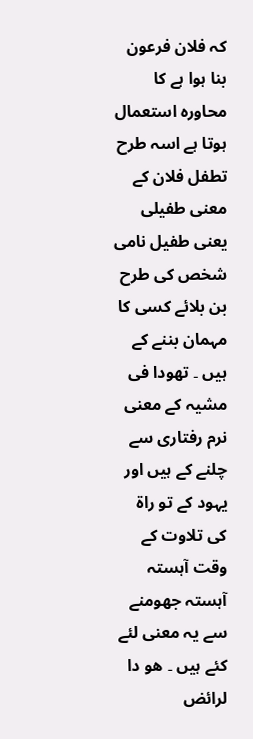کہ فلان فرعون بنا ہوا ہے کا محاورہ استعمال ہوتا ہے اسہ طرح تطفل فلان کے معنی طفیلی یعنی طفیل نامی شخص کی طرح بن بلائے کسی کا مہمان بننے کے ہیں ۔ تھودا فی مشیہ کے معنی نرم رفتاری سے چلنے کے ہیں اور یہود کے تو راۃ کی تلاوت کے وقت آہستہ آہستہ جھومنے سے یہ معنی لئے کئے ہیں ۔ ھو دا لرائض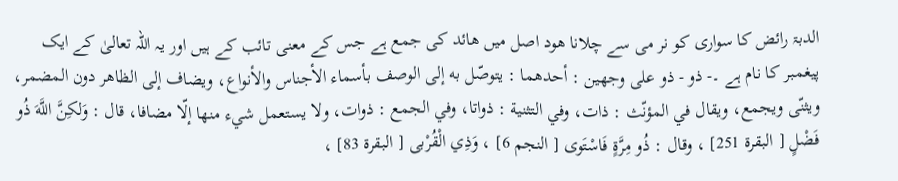الدبۃ رائض کا سواری کو نر می سے چلانا ھود اصل میں ھائد کی جمع ہے جس کے معنی تائب کے ہیں اور یہ اللہ تعالیٰ کے ایک پیغمبر کا نام ہے ۔- ذو - ذو علی وجهين : أحدهما : يتوصّل به إلى الوصف بأسماء الأجناس والأنواع، ويضاف إلى الظاهر دون المضمر، ويثنّى ويجمع، ويقال في المؤنّث : ذات، وفي التثنية : ذواتا، وفي الجمع : ذوات، ولا يستعمل شيء منها إلّا مضافا، قال : وَلكِنَّ اللَّهَ ذُو فَضْلٍ [ البقرة 251] ، وقال : ذُو مِرَّةٍ فَاسْتَوى [ النجم 6] ، وَذِي الْقُرْبى [ البقرة 83] ،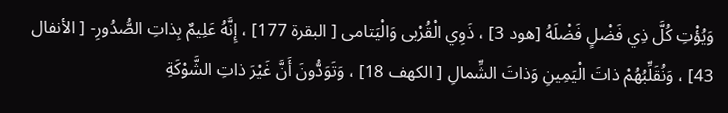وَيُؤْتِ كُلَّ ذِي فَضْلٍ فَضْلَهُ [هود 3] ، ذَوِي الْقُرْبى وَالْيَتامی [ البقرة 177] ، إِنَّهُ عَلِيمٌ بِذاتِ الصُّدُورِ- [ الأنفال 43] ، وَنُقَلِّبُهُمْ ذاتَ الْيَمِينِ وَذاتَ الشِّمالِ [ الكهف 18] ، وَتَوَدُّونَ أَنَّ غَيْرَ ذاتِ الشَّوْكَةِ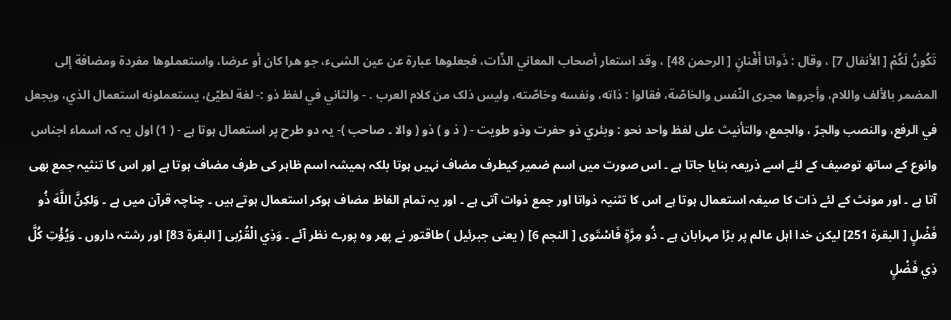تَكُونُ لَكُمْ [ الأنفال 7] ، وقال : ذَواتا أَفْنانٍ [ الرحمن 48] ، وقد استعار أصحاب المعاني الذّات، فجعلوها عبارة عن عين الشیء، جو هرا کان أو عرضا، واستعملوها مفردة ومضافة إلى المضمر بالألف واللام، وأجروها مجری النّفس والخاصّة، فقالوا : ذاته، ونفسه وخاصّته، ولیس ذلک من کلام العرب . - والثاني في لفظ ذو :- لغة لطيّئ، يستعملونه استعمال الذي، ويجعل في الرفع، والنصب والجرّ ، والجمع، والتأنيث علی لفظ واحد نحو : وبئري ذو حفرت وذو طویت - ( ذ و ) ذو ( والا ۔ صاحب )- یہ دو طرح پر استعمال ہوتا ہے - ( 1) اول یہ کہ اسماء اجناس وانوع کے ساتھ توصیف کے لئے اسے ذریعہ بنایا جاتا ہے ۔ اس صورت میں اسم ضمیر کیطرف مضاف نہیں ہوتا بلکہ ہمیشہ اسم ظاہر کی طرف مضاف ہوتا ہے اور اس کا تنثیہ جمع بھی آتا ہے ۔ اور مونث کے لئے ذات کا صیغہ استعمال ہوتا ہے اس کا تثنیہ ذواتا اور جمع ذوات آتی ہے ۔ اور یہ تمام الفاظ مضاف ہوکر استعمال ہوتے ہیں ۔ چناچہ قرآن میں ہے ۔ وَلكِنَّ اللَّهَ ذُو فَضْلٍ [ البقرة 251] لیکن خدا اہل عالم پر بڑا مہرابان ہے ۔ ذُو مِرَّةٍ فَاسْتَوى [ النجم 6] ( یعنی جبرئیل ) طاقتور نے پھر وہ پورے نظر آئے ۔ وَذِي الْقُرْبى [ البقرة 83] اور رشتہ داروں ۔ وَيُؤْتِ كُلَّ ذِي فَضْلٍ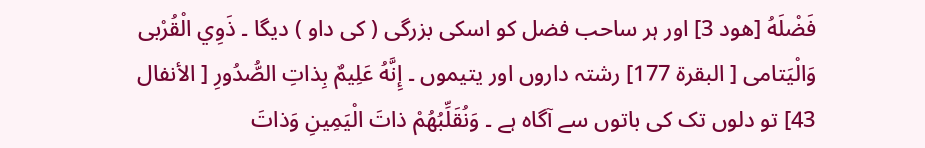فَضْلَهُ [هود 3] اور ہر ساحب فضل کو اسکی بزرگی ( کی داو ) دیگا ۔ ذَوِي الْقُرْبى وَالْيَتامی [ البقرة 177] رشتہ داروں اور یتیموں ۔ إِنَّهُ عَلِيمٌ بِذاتِ الصُّدُورِ [ الأنفال 43] تو دلوں تک کی باتوں سے آگاہ ہے ۔ وَنُقَلِّبُهُمْ ذاتَ الْيَمِينِ وَذاتَ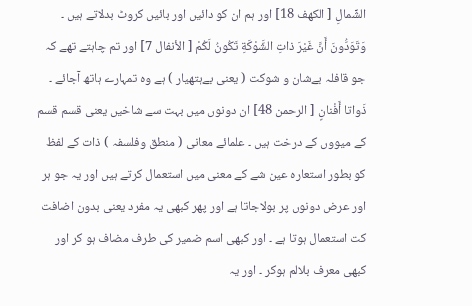الشِّمالِ [ الكهف 18] اور ہم ان کو دائیں اور بائیں کروٹ بدلاتے ہیں ۔ وَتَوَدُّونَ أَنَّ غَيْرَ ذاتِ الشَّوْكَةِ تَكُونُ لَكُمْ [ الأنفال 7] اور تم چاہتے تھے کہ جو قافلہ بےشان و شوکت ( یعنی بےہتھیار ) ہے وہ تمہارے ہاتھ آجائے ۔ ذَواتا أَفْنانٍ [ الرحمن 48] ان دونوں میں بہت سے شاخیں یعنی قسم قسم کے میووں کے درخت ہیں ۔ علمائے معانی ( منطق وفلسفہ ) ذات کے لفظ کو بطور استعارہ عین شے کے معنی میں استعمال کرتے ہیں اور یہ جو ہر اور عرض دونوں پر بولاجاتا ہے اور پھر کبھی یہ مفرد یعنی بدون اضافت کت استعمال ہوتا ہے ۔ اور کبھی اسم ضمیر کی طرف مضاف ہو کر اور کبھی معرف بلالم ہوکر ۔ اور یہ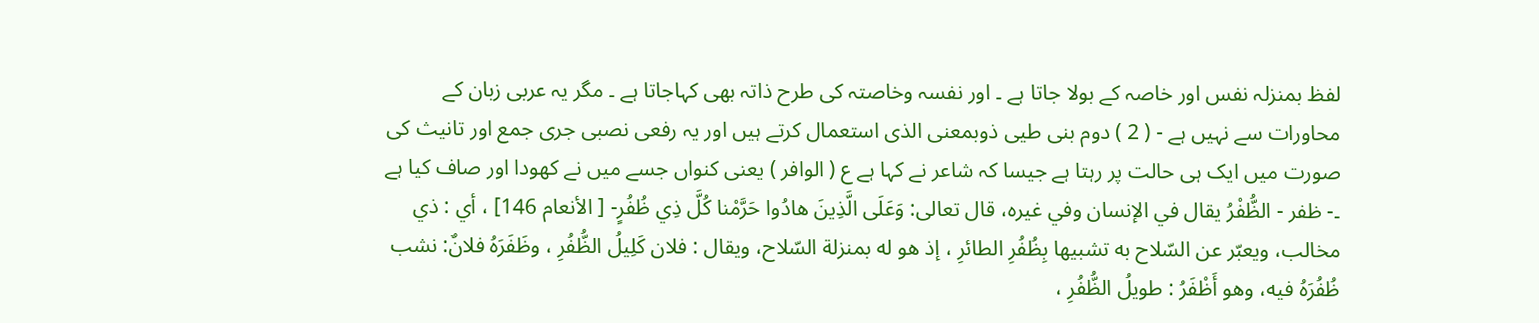لفظ بمنزلہ نفس اور خاصہ کے بولا جاتا ہے ۔ اور نفسہ وخاصتہ کی طرح ذاتہ بھی کہاجاتا ہے ۔ مگر یہ عربی زبان کے محاورات سے نہیں ہے - ( 2 ) دوم بنی طیی ذوبمعنی الذی استعمال کرتے ہیں اور یہ رفعی نصبی جری جمع اور تانیث کی صورت میں ایک ہی حالت پر رہتا ہے جیسا کہ شاعر نے کہا ہے ع ( الوافر ) یعنی کنواں جسے میں نے کھودا اور صاف کیا ہے ۔- ظفر - الظُّفْرُ يقال في الإنسان وفي غيره، قال تعالی: وَعَلَى الَّذِينَ هادُوا حَرَّمْنا كُلَّ ذِي ظُفُرٍ- [ الأنعام 146] ، أي : ذي مخالب، ويعبّر عن السّلاح به تشبيها بِظُفُرِ الطائرِ ، إذ هو له بمنزلة السّلاح، ويقال : فلان كَلِيلُ الظُّفُرِ ، وظَفَرَهُ فلانٌ: نشب ظُفُرَهُ فيه، وهو أَظْفَرُ : طویلُ الظُّفُرِ ،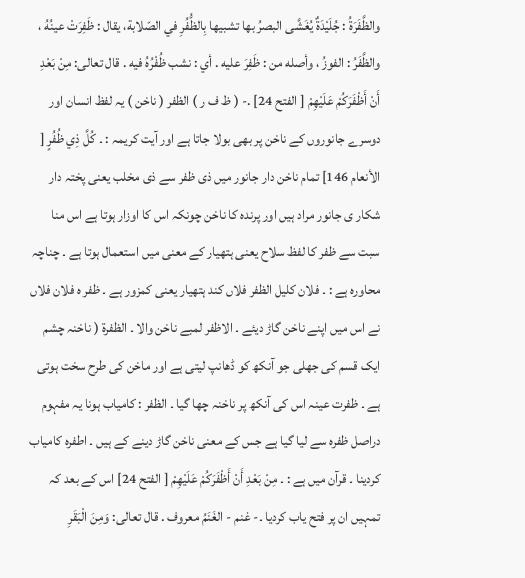والظَّفَرَةُ : جُلَيْدَةٌ يُغَشَّى البصرُ بها تشبيها بِالظُّفُرِ في الصّلابة، يقال : ظَفِرَتْ عينُهُ ، والظَّفَرُ : الفوزُ ، وأصله من : ظَفِرَ عليه . أي : نشب ظُفْرُهُ فيه . قال تعالی: مِنْ بَعْدِ أَنْ أَظْفَرَكُمْ عَلَيْهِمْ [ الفتح 24] .- ( ظ ف ر ) الظفر ( ناخن ) یہ لفظ انسان اور دوسرے جانوروں کے ناخن پر بھی بولا جاتا ہے اور آیت کریمہ : ۔ كُلَّ ذِي ظُفُرٍ [ الأنعام 146] تمام ناخن دار جانور میں ذی ظفر سے ذی مخلب یعنی پختہ دار شکار ی جانور مراد ہیں اور پرندہ کا ناخن چونکہ اس کا اوزار ہوتا ہے اس منا سبت سے ظفر کا لفظ سلاح یعنی ہتھیار کے معنی میں استعمال ہوتا ہے ۔ چناچہ محاورہ ہے : ۔ فلان کلیل الظفر فلاں کند ہتھیار یعنی کمزور ہے ۔ ظفر ہ فلان فلاں نے اس میں اپنے ناخن گاڑ دیئے ۔ الاظفر لمبے ناخن والا ۔ الظفرۃ ( ناخنہ چشم ایک قسم کی جھلی جو آنکھ کو ڈھانپ لیتی ہے اور ماخن کی طرح سخت ہوتی ہے ۔ ظفرت عینہ اس کی آنکھ پر ناخنہ چھا گیا ۔ الظفر : کامیاب ہونا یہ مفہوم دراصل ظفرہ سے لیا گیا ہے جس کے معنی ناخن گاڑ دینے کے ہیں ۔ اطفرہ کامیاب کردینا ۔ قرآن میں ہے : ۔ مِنْ بَعْدِ أَنْ أَظْفَرَكُمْ عَلَيْهِمْ [ الفتح 24] اس کے بعد کہ تمہیں ان پر فتح یاب کردیا ۔- غنم - الغَنَمُ معروف . قال تعالی: وَمِنَ الْبَقَرِ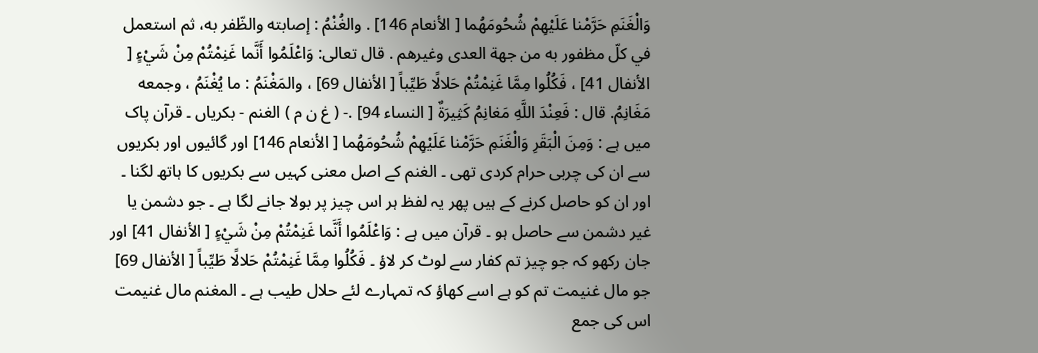وَالْغَنَمِ حَرَّمْنا عَلَيْهِمْ شُحُومَهُما [ الأنعام 146] . والغُنْمُ : إصابته والظّفر به، ثم استعمل في كلّ مظفور به من جهة العدی وغیرهم . قال تعالی: وَاعْلَمُوا أَنَّما غَنِمْتُمْ مِنْ شَيْءٍ [ الأنفال 41] ، فَكُلُوا مِمَّا غَنِمْتُمْ حَلالًا طَيِّباً [ الأنفال 69] ، والمَغْنَمُ : ما يُغْنَمُ ، وجمعه مَغَانِمُ. قال : فَعِنْدَ اللَّهِ مَغانِمُ كَثِيرَةٌ [ النساء 94] .- ( غ ن م ) الغنم - بکریاں ۔ قرآن پاک میں ہے : وَمِنَ الْبَقَرِ وَالْغَنَمِ حَرَّمْنا عَلَيْهِمْ شُحُومَهُما [ الأنعام 146] اور گائیوں اور بکریوں سے ان کی چربی حرام کردی تھی ۔ الغنم کے اصل معنی کہیں سے بکریوں کا ہاتھ لگنا ۔ اور ان کو حاصل کرنے کے ہیں پھر یہ لفظ ہر اس چیز پر بولا جانے لگا ہے ۔ جو دشمن یا غیر دشمن سے حاصل ہو ۔ قرآن میں ہے : وَاعْلَمُوا أَنَّما غَنِمْتُمْ مِنْ شَيْءٍ [ الأنفال 41] اور جان رکھو کہ جو چیز تم کفار سے لوٹ کر لاؤ ۔ فَكُلُوا مِمَّا غَنِمْتُمْ حَلالًا طَيِّباً [ الأنفال 69] جو مال غنیمت تم کو ہے اسے کھاؤ کہ تمہارے لئے حلال طیب ہے ۔ المغنم مال غنیمت اس کی جمع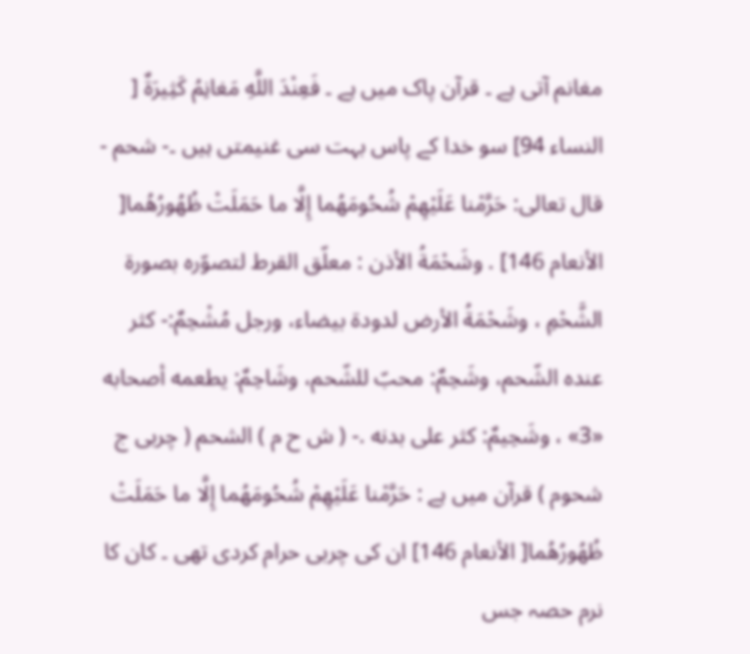مغانم آتی ہے ۔ قرآن پاک میں ہے ۔ فَعِنْدَ اللَّهِ مَغانِمُ كَثِيرَةٌ [ النساء 94] سو خدا کے پاس بہت سی غنیمتں ہیں ۔- شحم - قال تعالی: حَرَّمْنا عَلَيْهِمْ شُحُومَهُما إِلَّا ما حَمَلَتْ ظُهُورُهُما[ الأنعام 146] . وشَحْمَةُ الأذن : معلّق القرط لتصوّره بصورة الشَّحْمِ ، وشَحْمَةُ الأرض لدودة بيضاء، ورجل مُشْحِمٌ:- كثر عنده الشّحم، وشَحِمٌ: محبّ للشّحم، وشَاحِمٌ: يطعمه أصحابه «3» ، وشَحِيمٌ: كثر علی بدنه .- ( ش ح م ) الشحم ( چربی ج شحوم ) قرآن میں ہے : حَرَّمْنا عَلَيْهِمْ شُحُومَهُما إِلَّا ما حَمَلَتْ ظُهُورُهُما[ الأنعام 146] ان کی چربی حرام کردی تھی ۔ کان کا نرم حصہ جس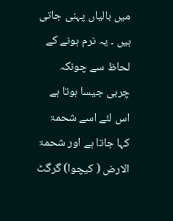میں بالیاں پہنی جاتی ہیں ۔ یہ نرم ہونے کے لحاظ سے چونکہ چربی جیسا ہوتا ہے اس لئے اسے شحمۃ کہا جاتا ہے اور شحمۃ الارض ( کیچوا) گرگٹ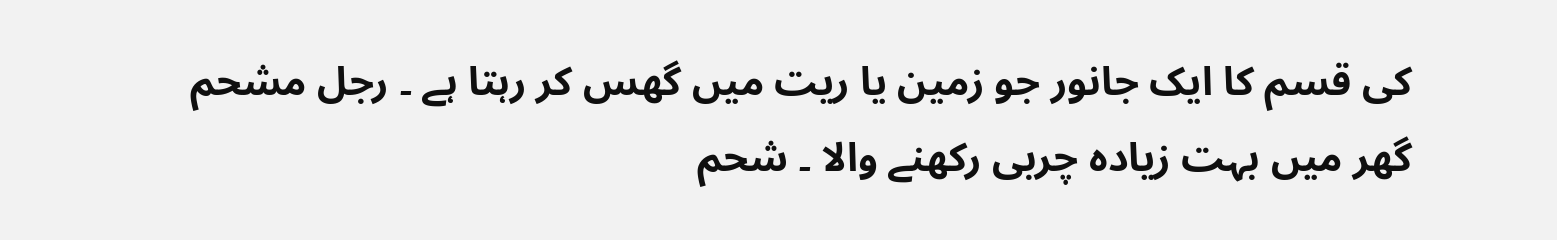کی قسم کا ایک جانور جو زمین یا ریت میں گھس کر رہتا ہے ۔ رجل مشحم گھر میں بہت زیادہ چربی رکھنے والا ۔ شحم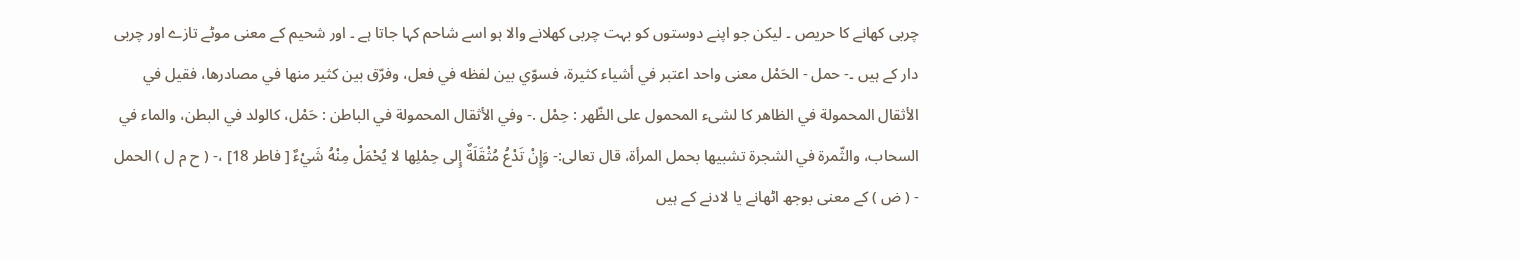چربی کھانے کا حریص ۔ لیکن جو اپنے دوستوں کو بہت چربی کھلانے والا ہو اسے شاحم کہا جاتا ہے ۔ اور شحیم کے معنی موٹے تازے اور چربی دار کے ہیں ۔- حمل - الحَمْل معنی واحد اعتبر في أشياء کثيرة، فسوّي بين لفظه في فعل، وفرّق بين كثير منها في مصادرها، فقیل في الأثقال المحمولة في الظاهر کا لشیء المحمول علی الظّهر : حِمْل .- وفي الأثقال المحمولة في الباطن : حَمْل، کالولد في البطن، والماء في السحاب، والثّمرة في الشجرة تشبيها بحمل المرأة، قال تعالی:- وَإِنْ تَدْعُ مُثْقَلَةٌ إِلى حِمْلِها لا يُحْمَلْ مِنْهُ شَيْءٌ [ فاطر 18] ،- ( ح م ل ) الحمل - ( ض ) کے معنی بوجھ اٹھانے یا لادنے کے ہیں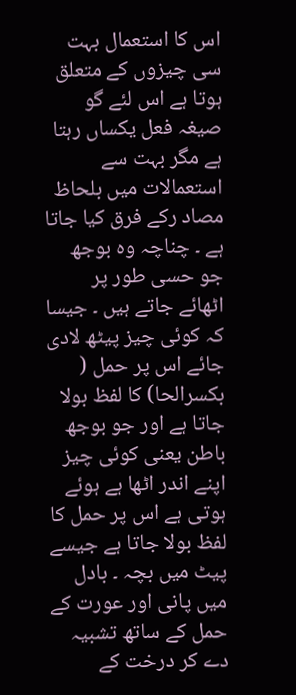اس کا استعمال بہت سی چیزوں کے متعلق ہوتا ہے اس لئے گو صیغہ فعل یکساں رہتا ہے مگر بہت سے استعمالات میں بلحاظ مصاد رکے فرق کیا جاتا ہے ۔ چناچہ وہ بوجھ جو حسی طور پر اٹھائے جاتے ہیں ۔ جیسا کہ کوئی چیز پیٹھ لادی جائے اس پر حمل ( بکسرالحا) کا لفظ بولا جاتا ہے اور جو بوجھ باطن یعنی کوئی چیز اپنے اندر اٹھا ہے ہوئے ہوتی ہے اس پر حمل کا لفظ بولا جاتا ہے جیسے پیٹ میں بچہ ۔ بادل میں پانی اور عورت کے حمل کے ساتھ تشبیہ دے کر درخت کے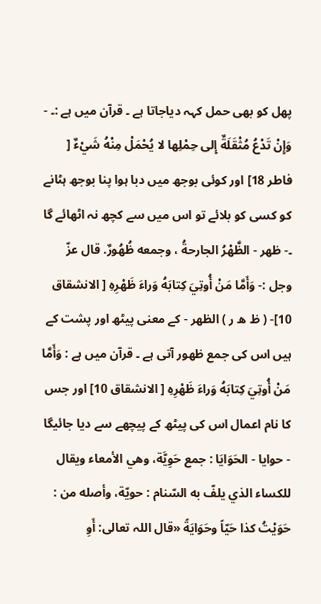پھل کو بھی حمل کہہ دیاجاتا ہے ۔ قرآن میں ہے :۔ - وَإِنْ تَدْعُ مُثْقَلَةٌ إِلى حِمْلِها لا يُحْمَلْ مِنْهُ شَيْءٌ [ فاطر 18] اور کوئی بوجھ میں دبا ہوا پنا بوجھ ہٹانے کو کسی کو بلائے تو اس میں سے کچھ نہ اٹھائے گا ۔- ظهر - الظَّهْرُ الجارحةُ ، وجمعه ظُهُورٌ. قال عزّ وجل :- وَأَمَّا مَنْ أُوتِيَ كِتابَهُ وَراءَ ظَهْرِهِ [ الانشقاق 10]- ( ظ ھ ر ) الظھر - کے معنی پیٹھ اور پشت کے ہیں اس کی جمع ظھور آتی ہے ۔ قرآن میں ہے : وَأَمَّا مَنْ أُوتِيَ كِتابَهُ وَراءَ ظَهْرِهِ [ الانشقاق 10] اور جس کا نام اعمال اس کی پیٹھ کے پیچھے سے دیا جائیگا - حوایا - الحَوَايَا : جمع حَوِيَّة، وهي الأمعاء ويقال للکساء الذي يلفّ به السّنام : حويّة، وأصله من : حَوَيْتُ كذا حَيّاً وحَوَايَةً «قال اللہ تعالی: أَوِ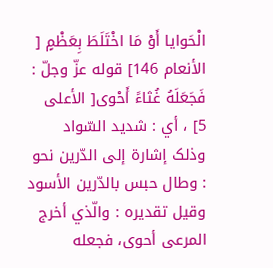الْحَوایا أَوْ مَا اخْتَلَطَ بِعَظْمٍ [ الأنعام 146] قوله عزّ وجلّ : فَجَعَلَهُ غُثاءً أَحْوى[ الأعلی 5] ، أي : شدید السّواد وذلک إشارة إلى الدّرين نحو : وطال حبس بالدّرين الأسود وقیل تقدیره : والّذي أخرج المرعی أحوی، فجعله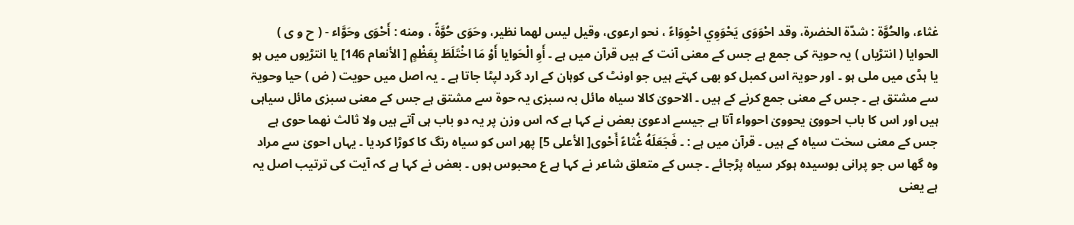غثاء، والحُوَّة : شدّة الخضرة، وقد احْوَوَى يَحْوَوِي احْوِوَاءً ، نحو ارعوی، وقیل ليس لهما نظیر، وحَوَى حُوَّةً ، ومنه : أَحْوَى وحَوَّاء - ( ح و ی ) الحوایا ( انتڑیاں ) یہ حویۃ کی جمع ہے جس کے معنی آنت کے ہیں قرآن میں ہے ۔ أَوِ الْحَوایا أَوْ مَا اخْتَلَطَ بِعَظْمٍ [ الأنعام 146] یا انتڑیوں میں ہو یا ہڈی میں ملی ہو ۔ اور حویۃ اس کمبل کو بھی کہتے ہیں جو اونٹ کی کوہان کے ارد گرد لپٹا جاتا ہے ۔ یہ اصل میں حویت ( ض ) حیا وحویۃ سے مشتق ہے ۔ جس کے معنی جمع کرنے کے ہیں ۔ الاحویٰ کالا سیاہ مائل بہ سبزی یہ حوۃ سے مشتق ہے جس کے معنی سبزی مائل سیاہی ہیں اور اس کا باب احوویٰ یحوویٰ احوواء آتا ہے جیسے ادعویٰ بعض نے کہا ہے کہ اس وزن پر یہ دو باب ہی آتے ہیں ولا ثالث نھما حوی ہے جس کے معنی سخت سیاہ کے ہیں ۔ قرآن میں ہے : ۔ فَجَعَلَهُ غُثاءً أَحْوى[ الأعلی 5] پھر اس کو سیاہ رنگ کا کوڑا کردیا ۔ یہاں احویٰ سے مراد وہ گھا س جو پرانی بوسیدہ ہوکر سیاہ پڑجائے ۔ جس کے متعلق شاعر نے کہا ہے ع محبوس ہوں ۔ بعض نے کہا ہے کہ آیت کی ترتیب اصل یہ ہے یعنی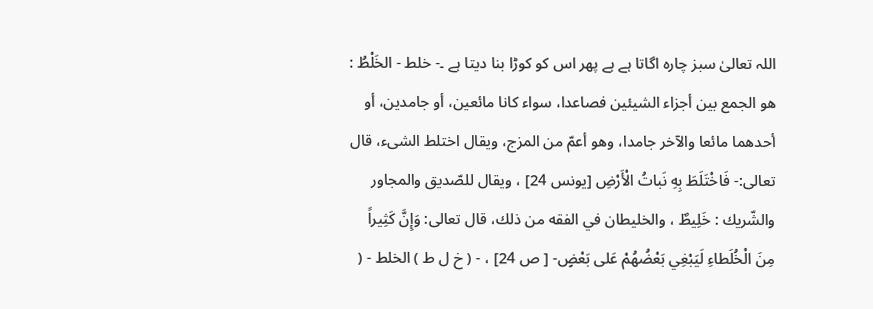اللہ تعالیٰ سبز چارہ اگاتا ہے ہے پھر اس کو کوڑا بنا دیتا ہے ۔- خلط - الخَلْطُ : هو الجمع بين أجزاء الشيئين فصاعدا، سواء کانا مائعين، أو جامدین، أو أحدهما مائعا والآخر جامدا، وهو أعمّ من المزج، ويقال اختلط الشیء، قال تعالی:- فَاخْتَلَطَ بِهِ نَباتُ الْأَرْضِ [يونس 24] ، ويقال للصّديق والمجاور والشّريك : خَلِيطٌ ، والخلیطان في الفقه من ذلك، قال تعالی: وَإِنَّ كَثِيراً مِنَ الْخُلَطاءِ لَيَبْغِي بَعْضُهُمْ عَلى بَعْضٍ- [ ص 24] ، - ( خ ل ط ) الخلط - (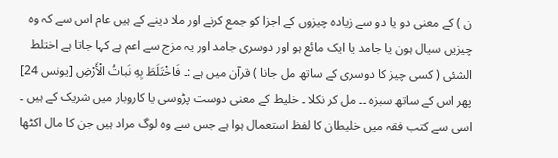ن ) کے معنی دو یا دو سے زیادہ چیزوں کے اجزا کو جمع کرنے اور ملا دینے کے ہیں عام اس سے کہ وہ چیزیں سیال ہون یا جامد یا ایک مائع ہو اور دوسری جامد اور یہ مزج سے اعم ہے کہا جاتا ہے اختلط الشئی ( کسی چیز کا دوسری کے ساتھ مل جانا ) قرآن میں ہے :۔ فَاخْتَلَطَ بِهِ نَباتُ الْأَرْضِ [يونس 24] پھر اس کے ساتھ سبزہ ۔۔ مل کر نکلا ۔ خلیط کے معنی دوست پڑوسی یا کاروبار میں شریک کے ہیں ۔ اسی سے کتب فقہ میں خلیطان کا لفظ استعمال ہوا ہے جس سے وہ لوگ مراد ہیں جن کا مال اکٹھا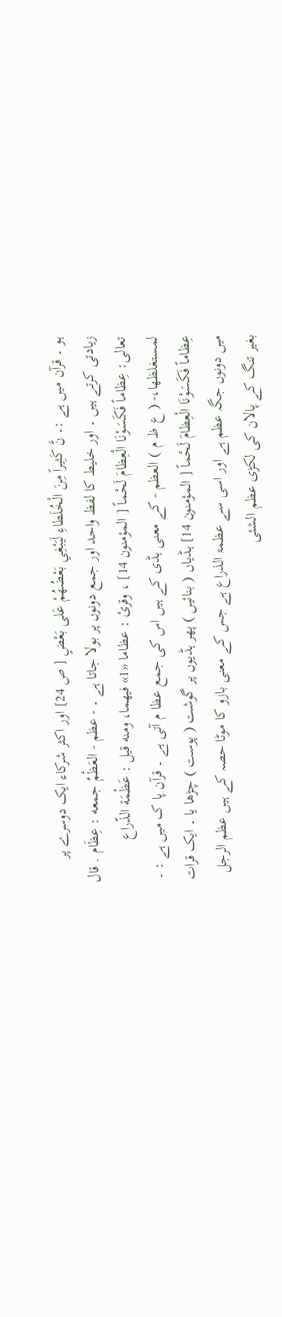ہو ۔ قرآن میں ہے :۔ نَّ كَثِيراً مِنَ الْخُلَطاءِ لَيَبْغِي بَعْضُهُمْ عَلى بَعْضٍ [ ص 24] اور اکثر شرکاء ایک دوسرے پر زیادتی کرتے ہیں ۔ اور خلیط کا لفظ واحد اور جمع دونوں پر بولا جاتا ہے ۔ - عظم - العَظْمُ جمعه : عِظَام . قال تعالی: عِظاماً فَكَسَوْنَا الْعِظامَ لَحْماً [ المؤمنون 14] ، وقرئ : عظاما «1» فيهما، ومنه قيل : عَظْمَة الذّراع لمستغلظها،- ( ع ظ م ) العظم - کے معنی ہڈی کے ہیں اس کی جمع عظا م آتی ہے ۔ قرآن پا ک میں ہے : ۔ عِظاماً فَكَسَوْنَا الْعِظامَ لَحْماً [ المؤمنون 14] ہڈیاں ( بنائیں ) پھر ہڈیوں پر گوشت ( پوست ) چڑھا یا ۔ ایک قرات میں دونوں جگہ عظم ہے اور اسی سے عظمۃ الذراع ہے جس کے معنی بازو کا موٹا حصہ کے ہیں عظم الرجل بغیر تنگ کے پالان کی لکڑی عظم الشئی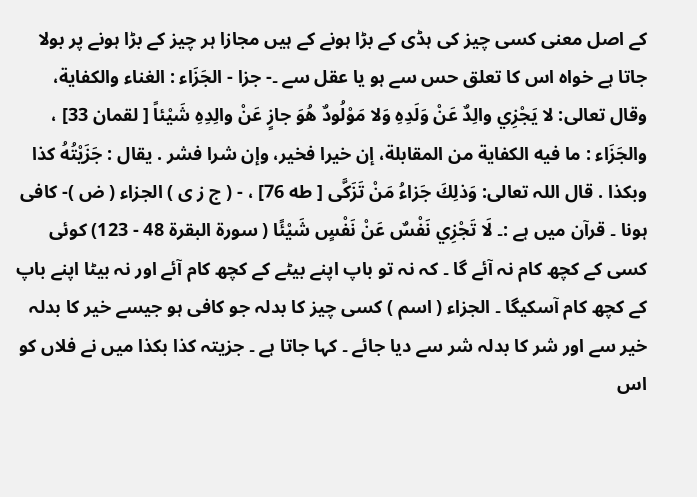کے اصل معنی کسی چیز کی ہڈی کے بڑا ہونے کے ہیں مجازا ہر چیز کے بڑا ہونے پر بولا جاتا ہے خواہ اس کا تعلق حس سے ہو یا عقل سے ۔- جزا - الجَزَاء : الغناء والکفاية، وقال تعالی: لا يَجْزِي والِدٌ عَنْ وَلَدِهِ وَلا مَوْلُودٌ هُوَ جازٍ عَنْ والِدِهِ شَيْئاً [ لقمان 33] ، والجَزَاء : ما فيه الکفاية من المقابلة، إن خيرا فخیر، وإن شرا فشر . يقال : جَزَيْتُهُ كذا وبکذا . قال اللہ تعالی: وَذلِكَ جَزاءُ مَنْ تَزَكَّى [ طه 76] ، - ( ج ز ی ) الجزاء ( ض )- کافی ہونا ۔ قرآن میں ہے :۔ لَا تَجْزِي نَفْسٌ عَنْ نَفْسٍ شَيْئًا ( سورة البقرة 48 - 123) کوئی کسی کے کچھ کام نہ آئے گا ۔ کہ نہ تو باپ اپنے بیٹے کے کچھ کام آئے اور نہ بیٹا اپنے باپ کے کچھ کام آسکیگا ۔ الجزاء ( اسم ) کسی چیز کا بدلہ جو کافی ہو جیسے خیر کا بدلہ خیر سے اور شر کا بدلہ شر سے دیا جائے ۔ کہا جاتا ہے ۔ جزیتہ کذا بکذا میں نے فلاں کو اس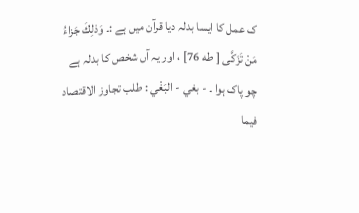ک عمل کا ایسا بدلہ دیا قرآن میں ہے :۔ وَذلِكَ جَزاءُ مَنْ تَزَكَّى [ طه 76] ، اور یہ آں شخص کا بدلہ ہے چو پاک ہوا ۔ - بغي - البَغْي : طلب تجاوز الاقتصاد فيما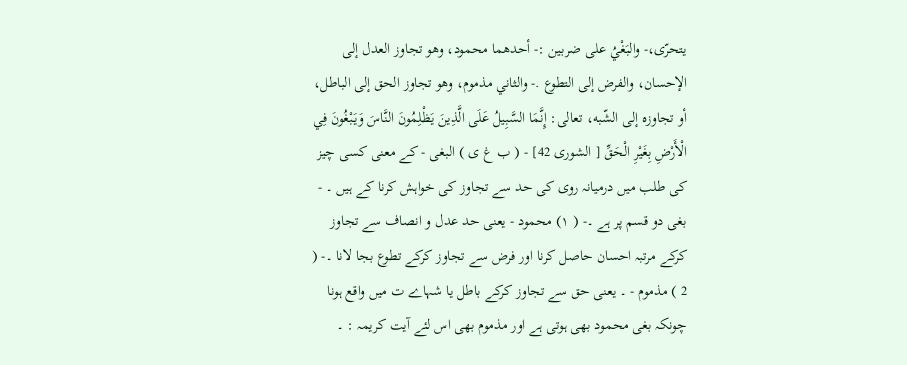يتحرّى،- والبَغْيُ علی ضربین :- أحدهما محمود، وهو تجاوز العدل إلى الإحسان، والفرض إلى التطوع .- والثاني مذموم، وهو تجاوز الحق إلى الباطل، أو تجاوزه إلى الشّبه، تعالی: إِنَّمَا السَّبِيلُ عَلَى الَّذِينَ يَظْلِمُونَ النَّاسَ وَيَبْغُونَ فِي الْأَرْضِ بِغَيْرِ الْحَقِّ [ الشوری 42] - ( ب غ ی ) البغی - کے معنی کسی چیز کی طلب میں درمیانہ روی کی حد سے تجاوز کی خواہش کرنا کے ہیں ۔ - بغی دو قسم پر ہے ۔- ( ١) محمود - یعنی حد عدل و انصاف سے تجاوز کرکے مرتبہ احسان حاصل کرنا اور فرض سے تجاوز کرکے تطوع بجا لانا ۔- ( 2 ) مذموم - ۔ یعنی حق سے تجاوز کرکے باطل یا شہاے ت میں واقع ہونا چونکہ بغی محمود بھی ہوتی ہے اور مذموم بھی اس لئے آیت کریمہ : ۔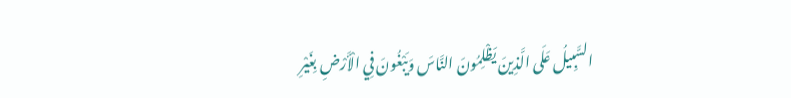السَّبِيلُ عَلَى الَّذِينَ يَظْلِمُونَ النَّاسَ وَيَبْغُونَ فِي الْأَرْضِ بِغَيْرِ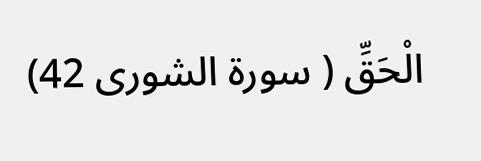الْحَقِّ ( سورة الشوری 42)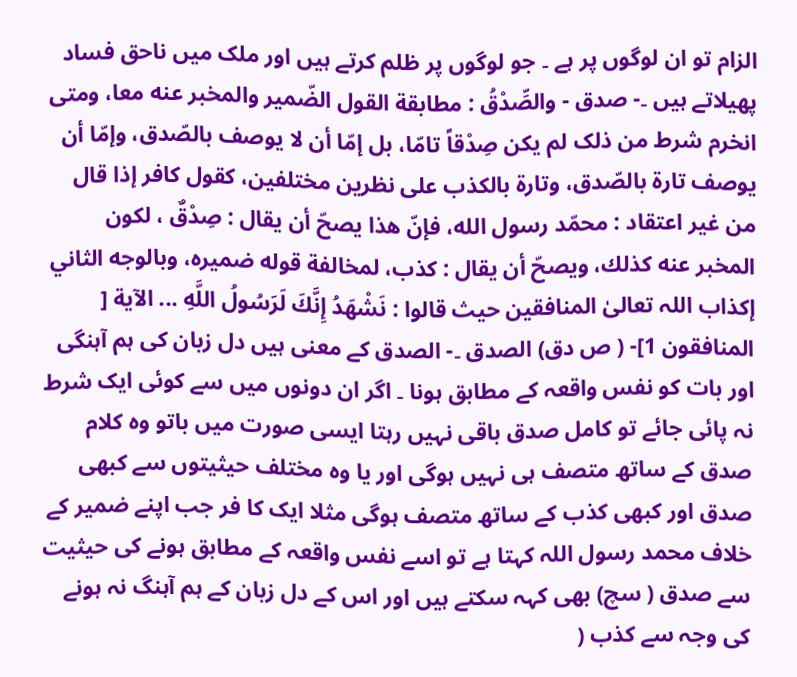الزام تو ان لوگوں پر ہے ۔ جو لوگوں پر ظلم کرتے ہیں اور ملک میں ناحق فساد پھیلاتے ہیں ۔- صدق - والصِّدْقُ : مطابقة القول الضّمير والمخبر عنه معا، ومتی انخرم شرط من ذلک لم يكن صِدْقاً تامّا، بل إمّا أن لا يوصف بالصّدق، وإمّا أن يوصف تارة بالصّدق، وتارة بالکذب علی نظرین مختلفین، کقول کافر إذا قال من غير اعتقاد : محمّد رسول الله، فإنّ هذا يصحّ أن يقال : صِدْقٌ ، لکون المخبر عنه كذلك، ويصحّ أن يقال : كذب، لمخالفة قوله ضمیره، وبالوجه الثاني إکذاب اللہ تعالیٰ المنافقین حيث قالوا : نَشْهَدُ إِنَّكَ لَرَسُولُ اللَّهِ ... الآية [ المنافقون 1]- ( ص دق) الصدق ۔- الصدق کے معنی ہیں دل زبان کی ہم آہنگی اور بات کو نفس واقعہ کے مطابق ہونا ۔ اگر ان دونوں میں سے کوئی ایک شرط نہ پائی جائے تو کامل صدق باقی نہیں رہتا ایسی صورت میں باتو وہ کلام صدق کے ساتھ متصف ہی نہیں ہوگی اور یا وہ مختلف حیثیتوں سے کبھی صدق اور کبھی کذب کے ساتھ متصف ہوگی مثلا ایک کا فر جب اپنے ضمیر کے خلاف محمد رسول اللہ کہتا ہے تو اسے نفس واقعہ کے مطابق ہونے کی حیثیت سے صدق ( سچ) بھی کہہ سکتے ہیں اور اس کے دل زبان کے ہم آہنگ نہ ہونے کی وجہ سے کذب (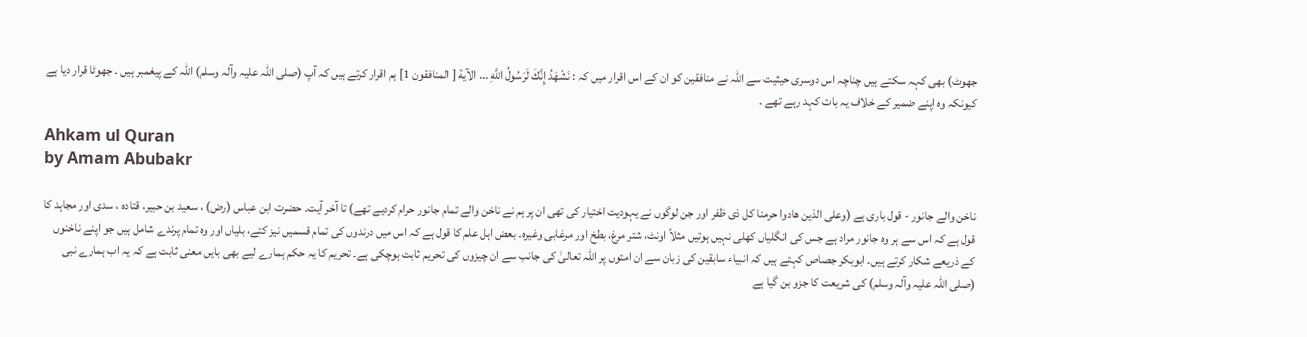جھوٹ) بھی کہہ سکتے ہیں چناچہ اس دوسری حیثیت سے اللہ نے منافقین کو ان کے اس اقرار میں کہ : نَشْهَدُ إِنَّكَ لَرَسُولُ اللَّهِ ... الآية [ المنافقون 1] ہم اقرار کرتے ہیں کہ آپ (صلی اللہ علیہ وآلہ وسلم) اللہ کے پیغمبر ہیں ۔ جھوٹا قرار دیا ہے کیونکہ وہ اپنے ضمیر کے خلاف یہ بات کہد رہے تھے ۔

Ahkam ul Quran
by Amam Abubakr

ناخن والے جانور - قول باری ہے (وعلی الذین ھادوا حرمنا کل ذی ظفر اور جن لوگوں نے یہودیت اختیار کی تھی ان پر ہم نے ناخن والے تمام جانور حرام کردیے تھے) تا آخر آیت۔ حضرت ابن عباس (رض) ، سعید بن حبیر، قتادہ ، سدی اور مجاہد کا قول ہے کہ اس سے ہر وہ جانور مراد ہے جس کی انگلیاں کھلی نہیں ہوتیں مثلاً اونٹ، شتر مرغ، بطخ اور مرغابی وغیرہ۔ بعض اہل علم کا قول ہے کہ اس میں درندوں کی تمام قسمیں نیز کتے، بلیاں اور وہ تمام پرندے شامل ہیں جو اپنے ناخنوں کے ذریعے شکار کرتے ہیں۔ ابوبکر جصاص کہتے ہیں کہ انبیاء سابقین کی زبان سے ان امتوں پر اللہ تعالیٰ کی جانب سے ان چیزوں کی تحریم ثابت ہوچکی ہے۔ تحریم کا یہ حکم ہمارے لیے بھی بایں معنی ثابت ہے کہ یہ اب ہمارے نبی (صلی اللہ علیہ وآلہ وسلم) کی شریعت کا جزو بن گیا ہے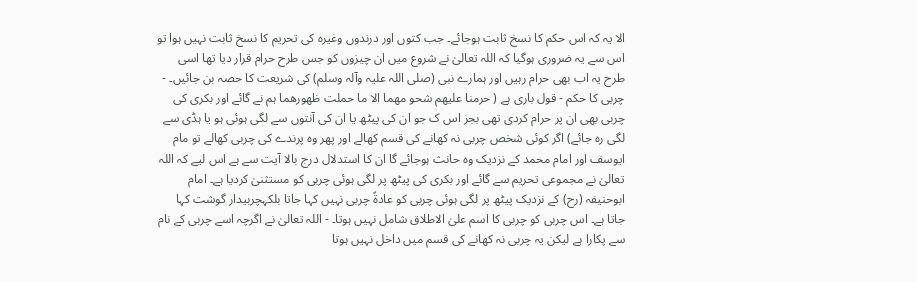الا یہ کہ اس حکم کا نسخ ثابت ہوجائے۔ جب کتوں اور درندوں وغیرہ کی تحریم کا نسخ ثابت نہیں ہوا تو اس سے یہ ضروری ہوگیا کہ اللہ تعالیٰ نے شروع میں ان چیزوں کو جس طرح حرام قرار دیا تھا اسی طرح یہ اب بھی حرام رہیں اور ہمارے نبی (صلی اللہ علیہ وآلہ وسلم) کی شریعت کا حصہ بن جائیں۔ - چربی کا حکم - قول باری ہے ( حرمنا علیھم شحو مھما الا ما حملت ظھورھما ہم نے گائے اور بکری کی چربی بھی ان پر حرام کردی تھی بجز اس ک جو ان کی پیٹھ یا ان کی آنتوں سے لگی ہوئی ہو یا ہڈی سے لگی رہ جائے) اگر کوئی شخص چربی نہ کھانے کی قسم کھالے اور پھر وہ پرندے کی چربی کھالے تو مام ایوسف اور امام محمد کے نزدیک وہ حانث ہوجائے گا ان کا استدلال درج بالا آیت سے ہے اس لیے کہ اللہ تعالیٰ نے مجموعی تحریم سے گائے اور بکری کی پیٹھ پر لگی ہوئی چربی کو مستثنیٰ کردیا ہے۔ امام ابوحنیفہ (رح) کے نزدیک پیٹھ پر لگی ہوئی چربی کو عادۃً چربی نہیں کہا جاتا بلکہچربیدار گوشت کہا جاتا ہے۔ اس چربی کو چربی کا اسم علیٰ الاطلاق شامل نہیں ہوتا۔ - اللہ تعالیٰ نے اگرچہ اسے چربی کے نام سے پکارا ہے لیکن یہ چربی نہ کھانے کی قسم میں داخل نہیں ہوتا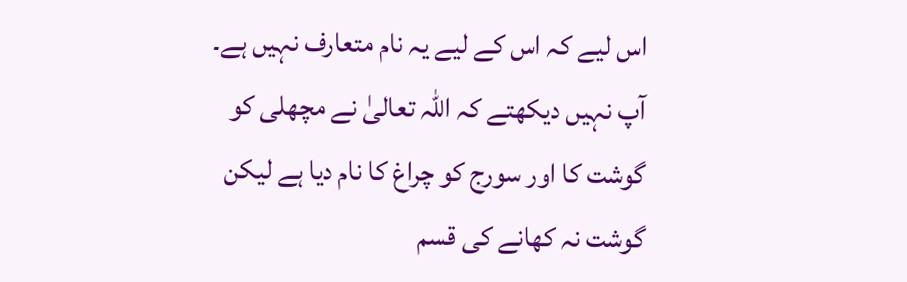اس لیے کہ اس کے لیے یہ نام متعارف نہیں ہے۔ آپ نہیں دیکھتے کہ اللہ تعالیٰ نے مچھلی کو گوشت کا اور سورج کو چراغ کا نام دیا ہے لیکن گوشت نہ کھانے کی قسم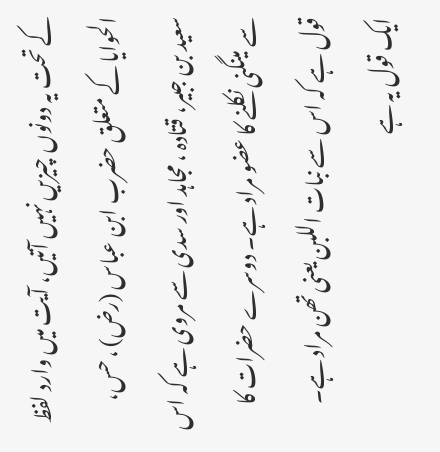کے تحت یہ دونوں چیزیں نہیں آتیں، آیت میں وارد لفظ الحوایا کے متعلق حضرب ابن عباس (رض) ، حس، سعید بن جبیر، قتادہ ، مجاہد اور سدی سے مروی ہے کہ اس سے مینگنی نکلنے کا عضو مراد ہے۔ دوسرے حضرات کا قول ہے کہ اس سے نبات اللبن یعنی تھن مراد ہے۔ ایک قول یہ ہے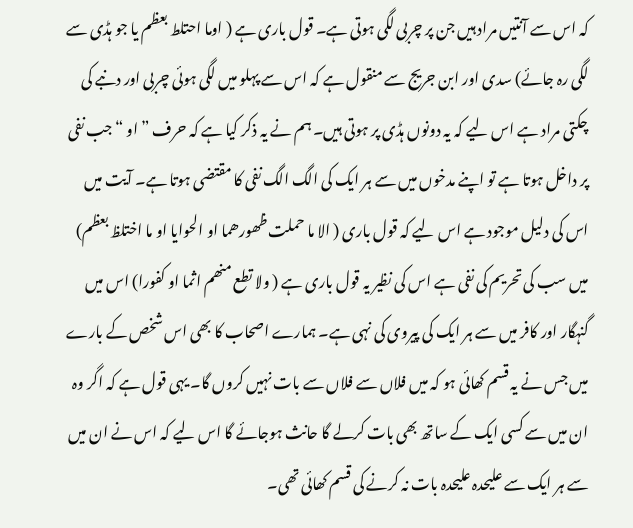کہ اس سے آنتیں مراد ہیں جن پر چربی لگی ہوتی ہے۔ قول باری ہے ( اوما احتلط بعظم یا جو ہڈی سے لگی رہ جائے) سدی اور ابن جریج سے منقول ہے کہ اس سے پہلو میں لگی ہوئی چربی اور دنبے کی چکتی مراد ہے اس لیے کہ یہ دونوں ہڈی پر ہوتی ہیں۔ ہم نے یہ ذکر کیا ہے کہ حرف ” او “ جب نفی پر داخل ہوتا ہے تو اپنے مدخوں میں سے ہر ایک کی الگ الگ نفی کا مقتضی ہوتا ہے۔ آیت میں اس کی دلیل موجود ہے اس لیے کہ قول باری ( الا ما حملت ظھورھما او الحوایا او ما اختلظ بعظم) میں سب کی تحریم کی نفی ہے اس کی نظیر یہ قول باری ہے ( ولا تطع منھم اثما او کفورا) اس میں گنہگار اور کافر میں سے ہر ایک کی پیروی کی نہی ہے۔ ہمارے اصحاب کا بھی اس شخص کے بارے میں جس نے یہ قسم کھائی ہو کہ میں فلاں سے فلاں سے بات نہیں کروں گا۔ یہی قول ہے کہ اگر وہ ان میں سے کسی ایک کے ساتھ بھی بات کرلے گا حانث ہوجائے گا اس لیے کہ اس نے ان میں سے ہر ایک سے علیحدہ علیحدہ بات نہ کرنے کی قسم کھائی تھی۔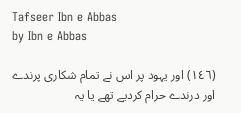Tafseer Ibn e Abbas
by Ibn e Abbas

(١٤٦) اور یہود پر اس نے تمام شکاری پرندے اور درندے حرام کردیے تھے یا یہ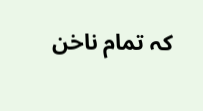کہ تمام ناخن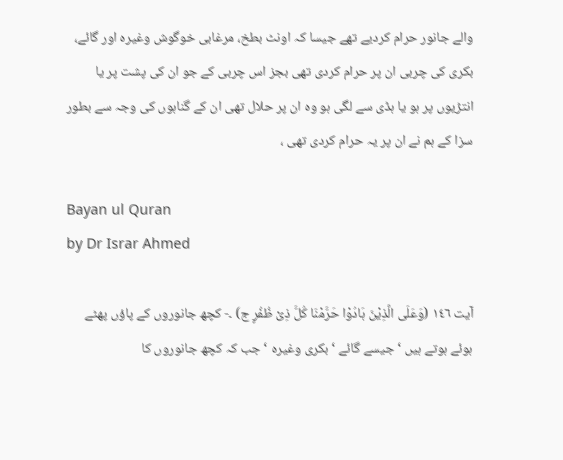والے جانور حرام کردیے تھے جیسا کہ اونٹ بطخ، مرغابی خوگوش وغیرہ اور گائے، بکری کی چربی ان پر حرام کردی تھی بجز اس چربی کے جو ان کی پشت پر یا انتڑیوں پر ہو یا ہڈی سے لگی ہو وہ ان پر حلال تھی ان کے گناہوں کی وجہ سے بطور سزا کے ہم نے ان پر یہ حرام کردی تھی ،

Bayan ul Quran
by Dr Israr Ahmed

آیت ١٤٦ (وَعَلَی الَّذِیْنَ ہَادُوْا حَرَّمْنَا کُلَّ ذِیْ ظُفُرٍ ج) ۔- کچھ جانوروں کے پاؤں پھٹے ہوئے ہوتے ہیں ‘ جیسے گائے ‘ بکری وغیرہ ‘ جب کہ کچھ جانوروں کا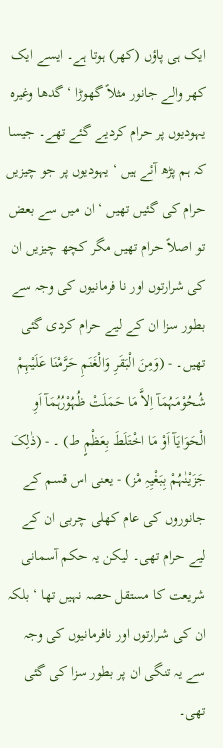ایک ہی پاؤں (کھر) ہوتا ہے۔ ایسے ایک کھر والے جانور مثلاً گھوڑا ‘ گدھا وغیرہ یہودیوں پر حرام کردیے گئے تھے۔ جیسا کہ ہم پڑھ آئے ہیں ‘ یہودیوں پر جو چیزیں حرام کی گئیں تھیں ‘ ان میں سے بعض تو اصلاً حرام تھیں مگر کچھ چیزیں ان کی شرارتوں اور نا فرمانیوں کی وجہ سے بطور سزا ان کے لیے حرام کردی گئی تھیں۔ - (وَمِنَ الْبَقَرِ وَالْغَنَمِ حَرَّمْنَا عَلَیْہِمْ شُحُوْمَہُمَآ اِلاَّ مَا حَمَلَتْ ظُہُوْرُہُمَآ اَوِ الْحَوَایَآ اَوْ مَا اخْتَلَطَ بِعَظْمٍ ط) ۔ - (ذٰلِکَ جَزَیْنٰہُمْ بِبَغْیِہِ مْز) - یعنی اس قسم کے جانوروں کی عام کھلی چربی ان کے لیے حرام تھی۔ لیکن یہ حکم آسمانی شریعت کا مستقل حصہ نہیں تھا ‘ بلکہ ان کی شرارتوں اور نافرمانیوں کی وجہ سے یہ تنگی ان پر بطور سزا کی گئی تھی۔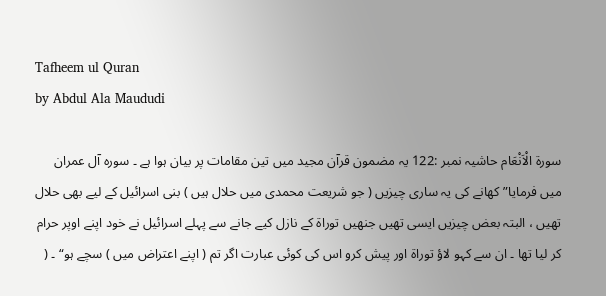Tafheem ul Quran
by Abdul Ala Maududi

سورة الْاَنْعَام حاشیہ نمبر :122 یہ مضمون قرآن مجید میں تین مقامات پر بیان ہوا ہے ۔ سورہ آل عمران میں فرمایا”کھانے کی یہ ساری چیزیں ( جو شریعت محمدی میں حلال ہیں ) بنی اسرائیل کے لیے بھی حلال تھیں ، البتہ بعض چیزیں ایسی تھیں جنھیں توراۃ کے نازل کیے جانے سے پہلے اسرائیل نے خود اپنے اوپر حرام کر لیا تھا ۔ ان سے کہو لاؤ توراۃ اور پیش کرو اس کی کوئی عبارت اگر تم ( اپنے اعتراض میں ) سچے ہو“ ۔ (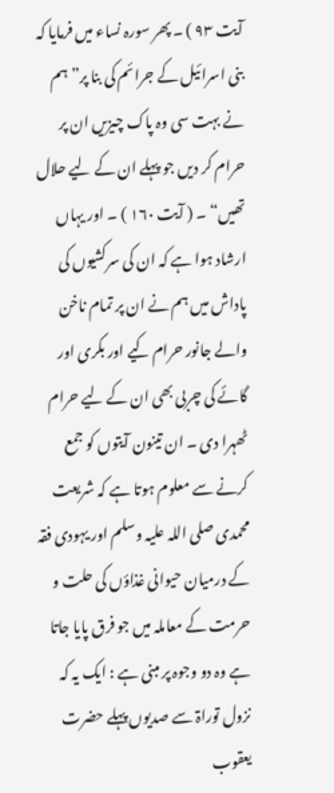آیت ۹۳ ) ۔ پھر سورہ نساء میں فرمایا کہ بنی اسرائیل کے جرائم کی بنا پر” ہم نے بہت سی وہ پاک چیزیں ان پر حرام کر دیں جو پہلے ان کے لیے حلال تھیں“ ۔ ( آیت ۱٦۰ ) ۔ اور یہاں ارشاد ہوا ہے کہ ان کی سرکشیوں کی پاداش میں ہم نے ان پر تمام ناخن والے جانور حرام کیے اور بکری اور گائے کی چربی بھی ان کے لیے حرام ٹھہرا دی ۔ ان تینون آیتوں کو جمع کرنے سے معلوم ہوتا ہے کہ شریعت محمدی صلی اللہ علیہ وسلم اور یہودی فقہ کے درمیان حیوانی غذاؤں کی حلت و حرمت کے معاملہ میں جو فرق پایا جاتا ہے وہ دو وجوہ پر مبنی ہے : ایک یہ کہ نزول توراۃ سے صدیوں پہلے حضرت یعقوب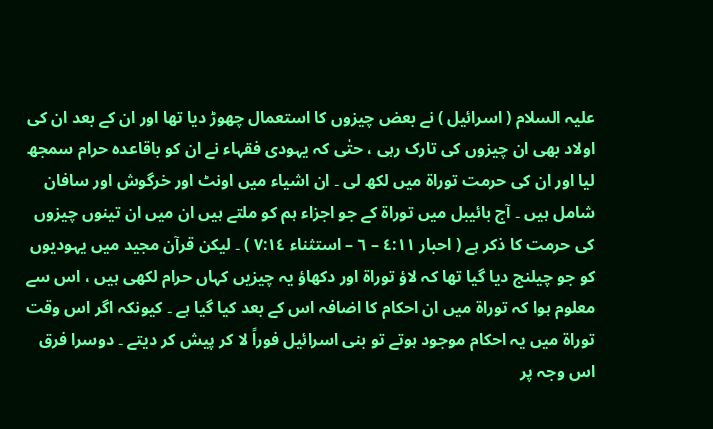علیہ السلام ( اسرائیل ) نے بعض چیزوں کا استعمال چھوڑ دیا تھا اور ان کے بعد ان کی اولاد بھی ان چیزوں کی تارک رہی ، حتٰی کہ یہودی فقہاء نے ان کو باقاعدہ حرام سمجھ لیا اور ان کی حرمت توراۃ میں لکھ لی ۔ ان اشیاء میں اونٹ اور خرگوش اور سافان شامل ہیں ۔ آج بائیبل میں توراۃ کے جو اجزاء ہم کو ملتے ہیں ان میں ان تینوں چیزوں کی حرمت کا ذکر ہے ( احبار ٤:۱۱ – ٦ – استثناء ۷:۱٤ ) ۔ لیکن قرآن مجید میں یہودیوں کو جو چیلنج دیا گیا تھا کہ لاؤ توراۃ اور دکھاؤ یہ چیزیں کہاں حرام لکھی ہیں ، اس سے معلوم ہوا کہ توراۃ میں ان احکام کا اضافہ اس کے بعد کیا گیا ہے ۔ کیونکہ اگر اس وقت توراۃ میں یہ احکام موجود ہوتے تو بنی اسرائیل فوراً لا کر پیش کر دیتے ۔ دوسرا فرق اس وجہ پر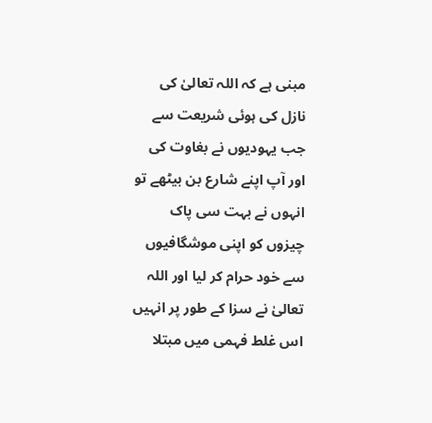مبنی ہے کہ اللہ تعالیٰ کی نازل کی ہوئی شریعت سے جب یہودیوں نے بغاوت کی اور آپ اپنے شارع بن بیٹھے تو انہوں نے بہت سی پاک چیزوں کو اپنی موشگافیوں سے خود حرام کر لیا اور اللہ تعالیٰ نے سزا کے طور پر انہیں اس غلط فہمی میں مبتلا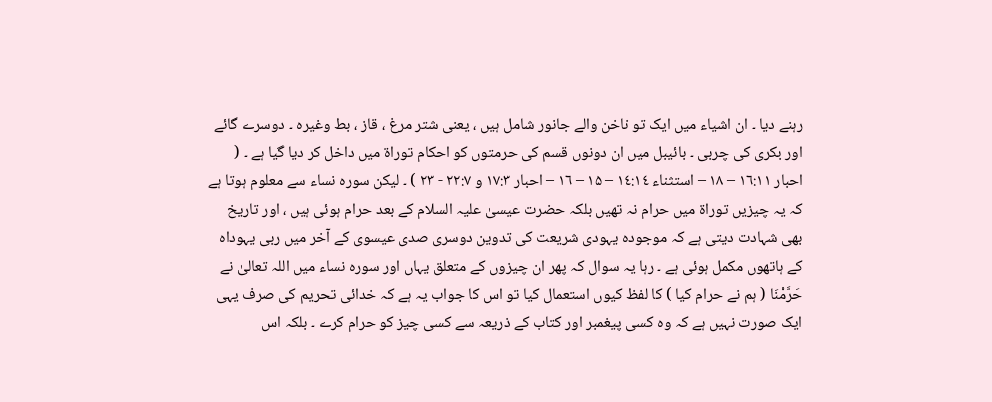رہنے دیا ۔ ان اشیاء میں ایک تو ناخن والے جانور شامل ہیں ، یعنی شتر مرغ ، قاز ، بط وغیرہ ۔ دوسرے گائے اور بکری کی چربی ۔ بائیبل میں ان دونوں قسم کی حرمتوں کو احکام توراۃ میں داخل کر دیا گیا ہے ۔ ( احبار ۱٦:۱۱ – ۱۸ – استثناء ۱٤:۱٤ – ۱۵ – ۱٦ – احبار ۱۷:۳ و ۲۲:۷ - ۲۳ ) ۔ لیکن سورہ نساء سے معلوم ہوتا ہے کہ یہ چیزیں توراۃ میں حرام نہ تھیں بلکہ حضرت عیسیٰ علیہ السلام کے بعد حرام ہوئی ہیں ، اور تاریخ بھی شہادت دیتی ہے کہ موجودہ یہودی شریعت کی تدوین دوسری صدی عیسوی کے آخر میں ربی یہوداہ کے ہاتھوں مکمل ہوئی ہے ۔ رہا یہ سوال کہ پھر ان چیزوں کے متعلق یہاں اور سورہ نساء میں اللہ تعالیٰ نے حَرَّمْنَا ( ہم نے حرام کیا ) کا لفظ کیوں استعمال کیا تو اس کا جواب یہ ہے کہ خدائی تحریم کی صرف یہی ایک صورت نہیں ہے کہ وہ کسی پیغمبر اور کتاب کے ذریعہ سے کسی چیز کو حرام کرے ۔ بلکہ اس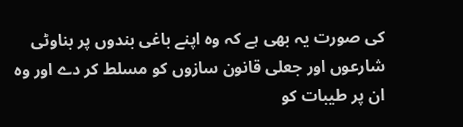کی صورت یہ بھی ہے کہ وہ اپنے باغی بندوں پر بناوٹی شارعوں اور جعلی قانون سازوں کو مسلط کر دے اور وہ ان پر طیبات کو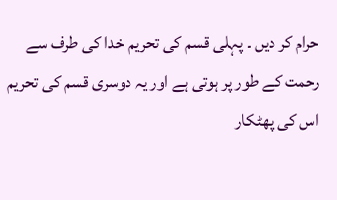حرام کر دیں ۔ پہلی قسم کی تحریم خدا کی طرف سے رحمت کے طور پر ہوتی ہے اور یہ دوسری قسم کی تحریم اس کی پھٹکار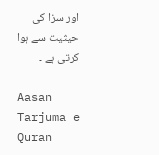اور سزا کی حیثیت سے ہوا کرتی ہے ۔

Aasan Tarjuma e Quran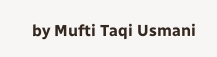by Mufti Taqi Usmani